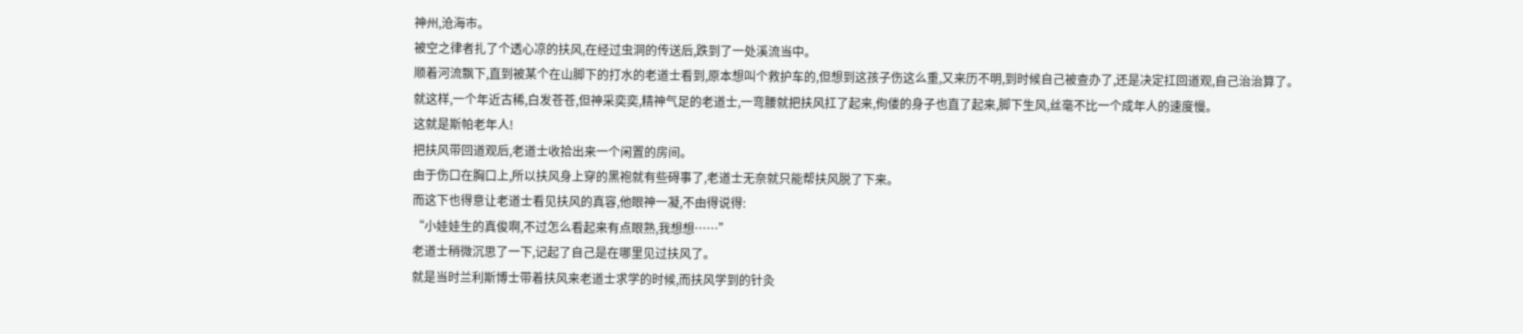神州,沧海市。
被空之律者扎了个透心凉的扶风,在经过虫洞的传送后,跌到了一处溪流当中。
顺着河流飘下,直到被某个在山脚下的打水的老道士看到,原本想叫个救护车的,但想到这孩子伤这么重,又来历不明,到时候自己被查办了,还是决定扛回道观,自己治治算了。
就这样,一个年近古稀,白发苍苍,但神采奕奕,精神气足的老道士,一弯腰就把扶风扛了起来,佝偻的身子也直了起来,脚下生风,丝毫不比一个成年人的速度慢。
这就是斯帕老年人!
把扶风带回道观后,老道士收拾出来一个闲置的房间。
由于伤口在胸口上,所以扶风身上穿的黑袍就有些碍事了,老道士无奈就只能帮扶风脱了下来。
而这下也得意让老道士看见扶风的真容,他眼神一凝,不由得说得:
“小娃娃生的真俊啊,不过怎么看起来有点眼熟,我想想……”
老道士稍微沉思了一下,记起了自己是在哪里见过扶风了。
就是当时兰利斯博士带着扶风来老道士求学的时候,而扶风学到的针灸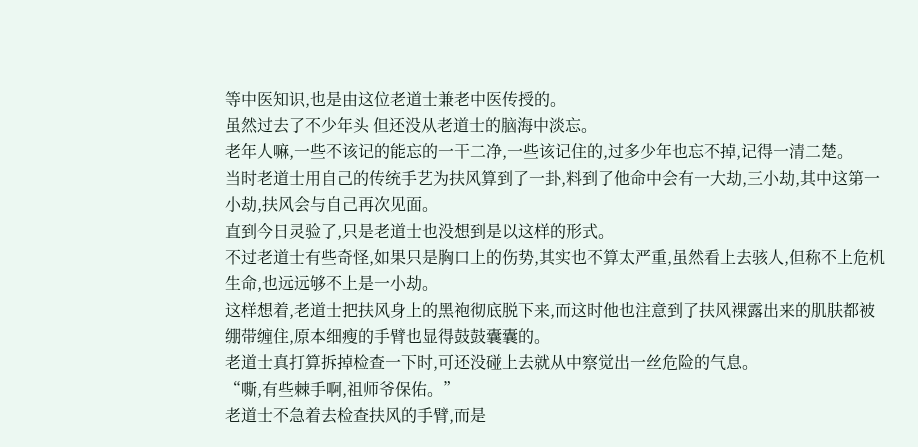等中医知识,也是由这位老道士兼老中医传授的。
虽然过去了不少年头 但还没从老道士的脑海中淡忘。
老年人嘛,一些不该记的能忘的一干二净,一些该记住的,过多少年也忘不掉,记得一清二楚。
当时老道士用自己的传统手艺为扶风算到了一卦,料到了他命中会有一大劫,三小劫,其中这第一小劫,扶风会与自己再次见面。
直到今日灵验了,只是老道士也没想到是以这样的形式。
不过老道士有些奇怪,如果只是胸口上的伤势,其实也不算太严重,虽然看上去骇人,但称不上危机生命,也远远够不上是一小劫。
这样想着,老道士把扶风身上的黑袍彻底脱下来,而这时他也注意到了扶风裸露出来的肌肤都被绷带缠住,原本细瘦的手臂也显得鼓鼓囊囊的。
老道士真打算拆掉检查一下时,可还没碰上去就从中察觉出一丝危险的气息。
“嘶,有些棘手啊,祖师爷保佑。”
老道士不急着去检查扶风的手臂,而是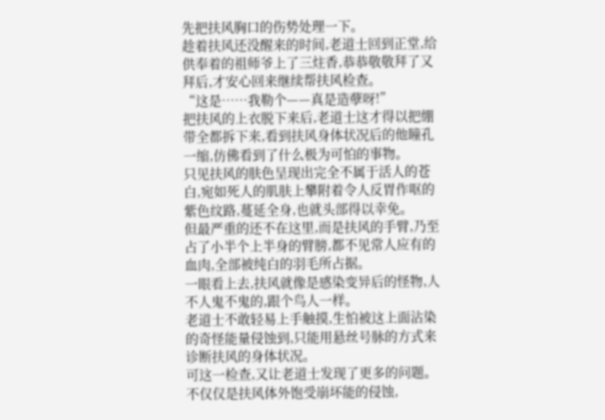先把扶风胸口的伤势处理一下。
趁着扶风还没醒来的时间,老道士回到正堂,给供奉着的祖师爷上了三炷香,恭恭敬敬拜了又拜后,才安心回来继续帮扶风检查。
“这是……我勒个——真是造孽呀!”
把扶风的上衣脱下来后,老道士这才得以把绷带全都拆下来,看到扶风身体状况后的他瞳孔一缩,仿佛看到了什么极为可怕的事物。
只见扶风的肤色呈现出完全不属于活人的苍白,宛如死人的肌肤上攀附着令人反胃作呕的紫色纹路,蔓延全身,也就头部得以幸免。
但最严重的还不在这里,而是扶风的手臂,乃至占了小半个上半身的臂膀,都不见常人应有的血肉,全部被纯白的羽毛所占据。
一眼看上去,扶风就像是感染变异后的怪物,人不人鬼不鬼的,跟个鸟人一样。
老道士不敢轻易上手触摸,生怕被这上面沾染的奇怪能量侵蚀到,只能用悬丝号脉的方式来诊断扶风的身体状况。
可这一检查,又让老道士发现了更多的问题。
不仅仅是扶风体外饱受崩坏能的侵蚀,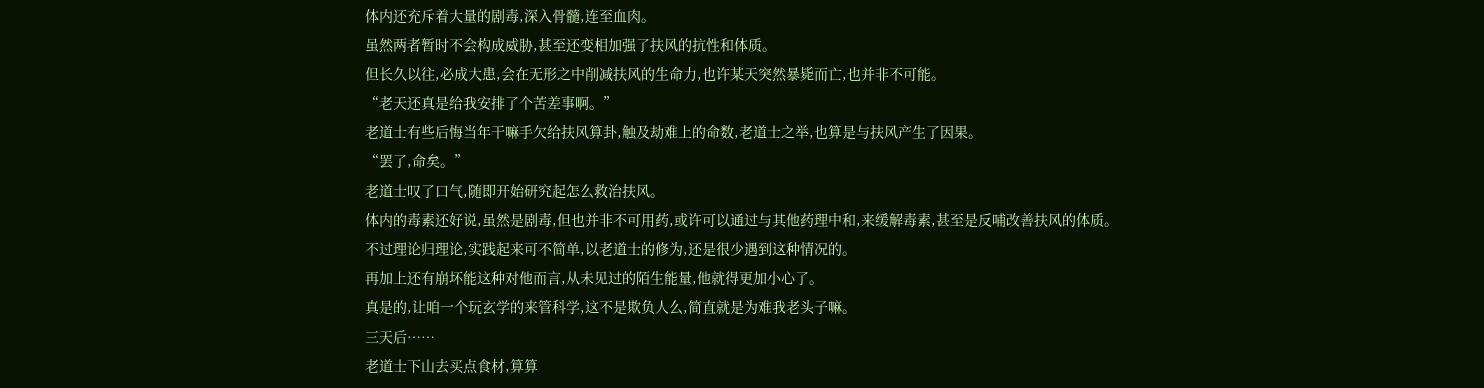体内还充斥着大量的剧毒,深入骨髓,连至血肉。
虽然两者暂时不会构成威胁,甚至还变相加强了扶风的抗性和体质。
但长久以往,必成大患,会在无形之中削减扶风的生命力,也许某天突然暴毙而亡,也并非不可能。
“老天还真是给我安排了个苦差事啊。”
老道士有些后悔当年干嘛手欠给扶风算卦,触及劫难上的命数,老道士之举,也算是与扶风产生了因果。
“罢了,命矣。”
老道士叹了口气,随即开始研究起怎么救治扶风。
体内的毒素还好说,虽然是剧毒,但也并非不可用药,或许可以通过与其他药理中和,来缓解毒素,甚至是反哺改善扶风的体质。
不过理论归理论,实践起来可不简单,以老道士的修为,还是很少遇到这种情况的。
再加上还有崩坏能这种对他而言,从未见过的陌生能量,他就得更加小心了。
真是的,让咱一个玩玄学的来管科学,这不是欺负人么,简直就是为难我老头子嘛。
三天后……
老道士下山去买点食材,算算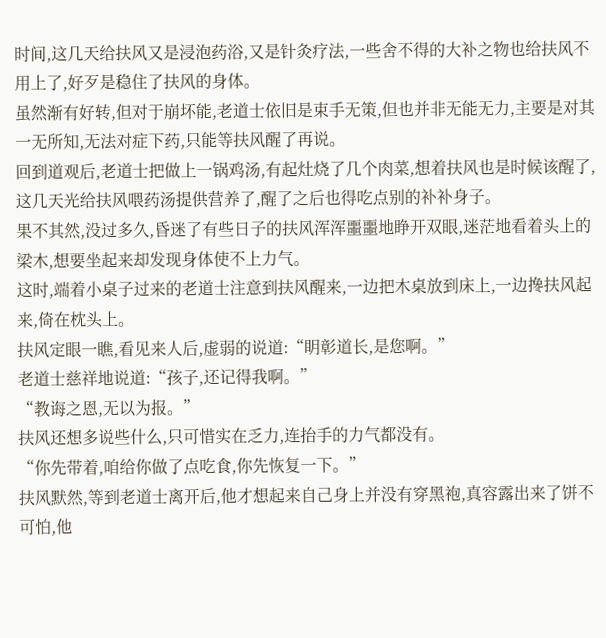时间,这几天给扶风又是浸泡药浴,又是针灸疗法,一些舍不得的大补之物也给扶风不用上了,好歹是稳住了扶风的身体。
虽然渐有好转,但对于崩坏能,老道士依旧是束手无策,但也并非无能无力,主要是对其一无所知,无法对症下药,只能等扶风醒了再说。
回到道观后,老道士把做上一锅鸡汤,有起灶烧了几个肉菜,想着扶风也是时候该醒了,这几天光给扶风喂药汤提供营养了,醒了之后也得吃点别的补补身子。
果不其然,没过多久,昏迷了有些日子的扶风浑浑噩噩地睁开双眼,迷茫地看着头上的梁木,想要坐起来却发现身体使不上力气。
这时,端着小桌子过来的老道士注意到扶风醒来,一边把木桌放到床上,一边搀扶风起来,倚在枕头上。
扶风定眼一瞧,看见来人后,虚弱的说道:“眀彰道长,是您啊。”
老道士慈祥地说道:“孩子,还记得我啊。”
“教诲之恩,无以为报。”
扶风还想多说些什么,只可惜实在乏力,连抬手的力气都没有。
“你先带着,咱给你做了点吃食,你先恢复一下。”
扶风默然,等到老道士离开后,他才想起来自己身上并没有穿黑袍,真容露出来了饼不可怕,他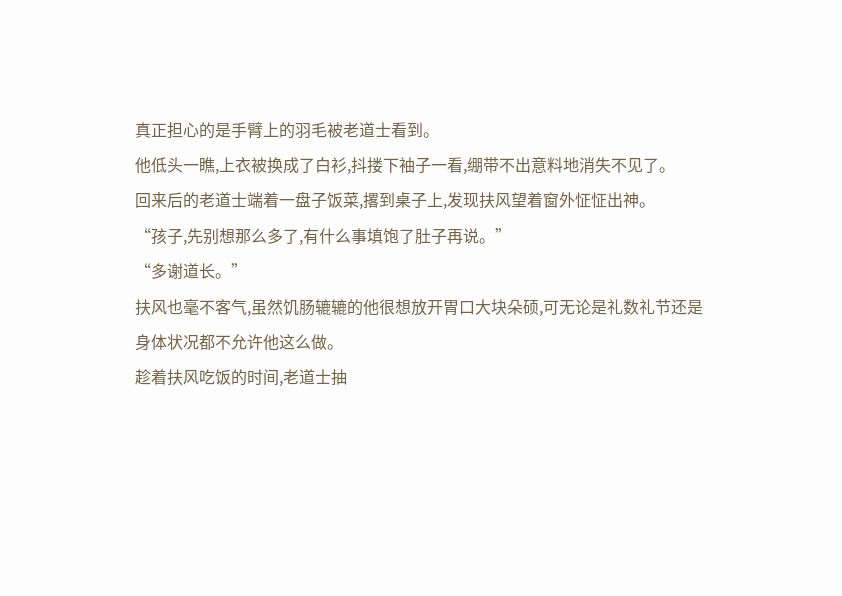真正担心的是手臂上的羽毛被老道士看到。
他低头一瞧,上衣被换成了白衫,抖搂下袖子一看,绷带不出意料地消失不见了。
回来后的老道士端着一盘子饭菜,撂到桌子上,发现扶风望着窗外怔怔出神。
“孩子,先别想那么多了,有什么事填饱了肚子再说。”
“多谢道长。”
扶风也毫不客气,虽然饥肠辘辘的他很想放开胃口大块朵硕,可无论是礼数礼节还是身体状况都不允许他这么做。
趁着扶风吃饭的时间,老道士抽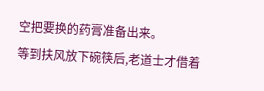空把要换的药膏准备出来。
等到扶风放下碗筷后,老道士才借着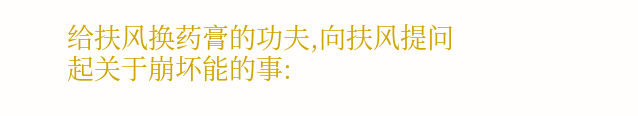给扶风换药膏的功夫,向扶风提问起关于崩坏能的事: